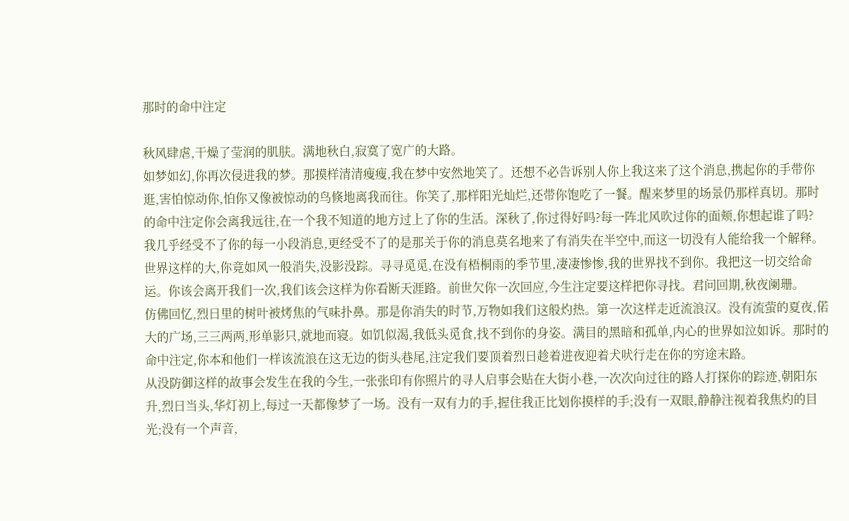那时的命中注定

秋风肆虐,干燥了莹润的肌肤。满地秋白,寂寞了宽广的大路。
如梦如幻,你再次侵进我的梦。那摸样清清瘦瘦,我在梦中安然地笑了。还想不必告诉别人你上我这来了这个消息,携起你的手带你逛,害怕惊动你,怕你又像被惊动的鸟倏地离我而往。你笑了,那样阳光灿烂,还带你饱吃了一餐。醒来梦里的场景仍那样真切。那时的命中注定你会离我远往,在一个我不知道的地方过上了你的生活。深秋了,你过得好吗?每一阵北风吹过你的面颊,你想起谁了吗?
我几乎经受不了你的每一小段消息,更经受不了的是那关于你的消息莫名地来了有消失在半空中,而这一切没有人能给我一个解释。世界这样的大,你竟如风一般消失,没影没踪。寻寻觅觅,在没有梧桐雨的季节里,凄凄惨惨,我的世界找不到你。我把这一切交给命运。你该会离开我们一次,我们该会这样为你看断天涯路。前世欠你一次回应,今生注定要这样把你寻找。君问回期,秋夜阑珊。
仿佛回忆,烈日里的树叶被烤焦的气味扑鼻。那是你消失的时节,万物如我们这般灼热。第一次这样走近流浪汉。没有流萤的夏夜,偌大的广场,三三两两,形单影只,就地而寝。如饥似渴,我低头觅食,找不到你的身姿。满目的黑暗和孤单,内心的世界如泣如诉。那时的命中注定,你本和他们一样该流浪在这无边的街头巷尾,注定我们要顶着烈日趁着进夜迎着犬吠行走在你的穷途末路。
从没防御这样的故事会发生在我的今生,一张张印有你照片的寻人启事会贴在大街小巷,一次次向过往的路人打探你的踪迹,朝阳东升,烈日当头,华灯初上,每过一天都像梦了一场。没有一双有力的手,握住我正比划你摸样的手;没有一双眼,静静注视着我焦灼的目光;没有一个声音,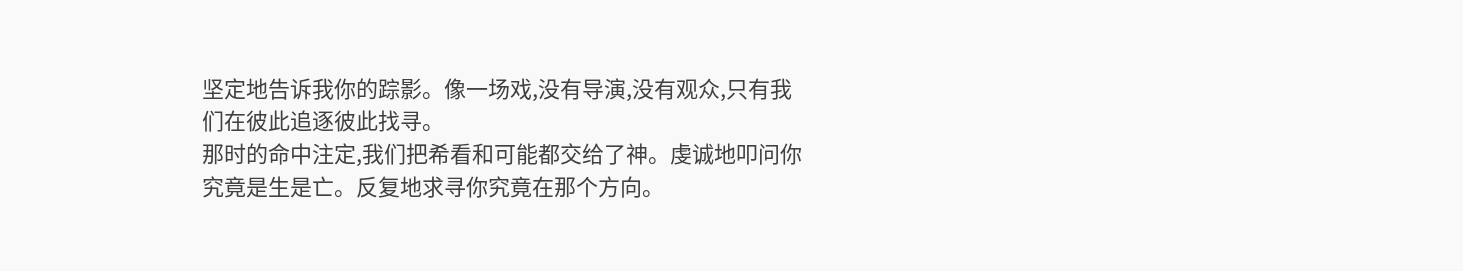坚定地告诉我你的踪影。像一场戏,没有导演,没有观众,只有我们在彼此追逐彼此找寻。
那时的命中注定,我们把希看和可能都交给了神。虔诚地叩问你究竟是生是亡。反复地求寻你究竟在那个方向。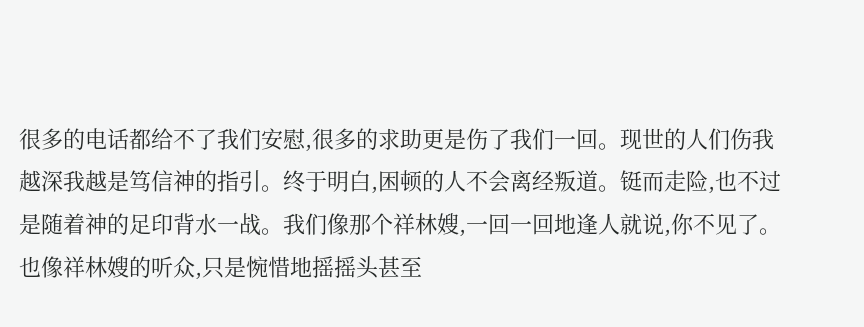很多的电话都给不了我们安慰,很多的求助更是伤了我们一回。现世的人们伤我越深我越是笃信神的指引。终于明白,困顿的人不会离经叛道。铤而走险,也不过是随着神的足印背水一战。我们像那个祥林嫂,一回一回地逢人就说,你不见了。也像祥林嫂的听众,只是惋惜地摇摇头甚至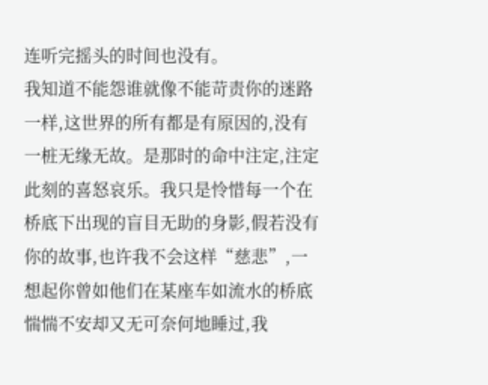连听完摇头的时间也没有。
我知道不能怨谁就像不能苛责你的迷路一样,这世界的所有都是有原因的,没有一桩无缘无故。是那时的命中注定,注定此刻的喜怒哀乐。我只是怜惜每一个在桥底下出现的盲目无助的身影,假若没有你的故事,也许我不会这样“慈悲”,一想起你曾如他们在某座车如流水的桥底惴惴不安却又无可奈何地睡过,我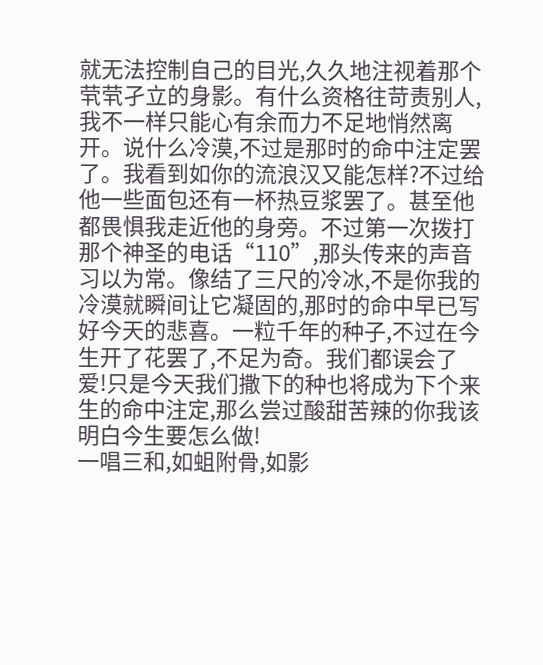就无法控制自己的目光,久久地注视着那个茕茕孑立的身影。有什么资格往苛责别人,我不一样只能心有余而力不足地悄然离开。说什么冷漠,不过是那时的命中注定罢了。我看到如你的流浪汉又能怎样?不过给他一些面包还有一杯热豆浆罢了。甚至他都畏惧我走近他的身旁。不过第一次拨打那个神圣的电话“110”,那头传来的声音习以为常。像结了三尺的冷冰,不是你我的冷漠就瞬间让它凝固的,那时的命中早已写好今天的悲喜。一粒千年的种子,不过在今生开了花罢了,不足为奇。我们都误会了爱!只是今天我们撒下的种也将成为下个来生的命中注定,那么尝过酸甜苦辣的你我该明白今生要怎么做!
一唱三和,如蛆附骨,如影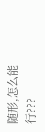随形,怎么能行???